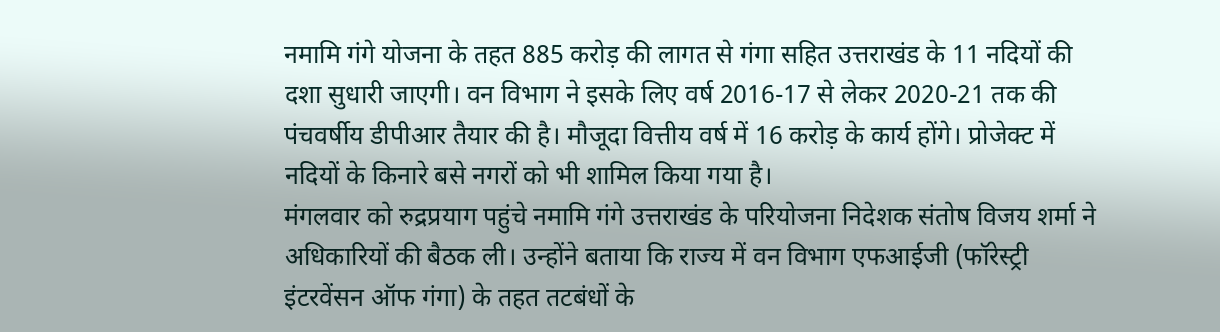नमामि गंगे योजना के तहत 885 करोड़ की लागत से गंगा सहित उत्तराखंड के 11 नदियों की दशा सुधारी जाएगी। वन विभाग ने इसके लिए वर्ष 2016-17 से लेकर 2020-21 तक की पंचवर्षीय डीपीआर तैयार की है। मौजूदा वित्तीय वर्ष में 16 करोड़ के कार्य होंगे। प्रोजेक्ट में नदियों के किनारे बसे नगरों को भी शामिल किया गया है।
मंगलवार को रुद्रप्रयाग पहुंचे नमामि गंगे उत्तराखंड के परियोजना निदेशक संतोष विजय शर्मा ने अधिकारियों की बैठक ली। उन्होंने बताया कि राज्य में वन विभाग एफआईजी (फॉरेस्ट्री इंटरवेंसन ऑफ गंगा) के तहत तटबंधों के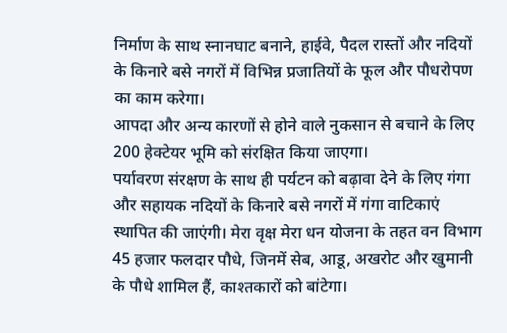निर्माण के साथ स्नानघाट बनाने, हाईवे, पैदल रास्तों और नदियों के किनारे बसे नगरों में विभिन्न प्रजातियों के फूल और पौधरोपण का काम करेगा।
आपदा और अन्य कारणों से होने वाले नुकसान से बचाने के लिए 200 हेक्टेयर भूमि को संरक्षित किया जाएगा।
पर्यावरण संरक्षण के साथ ही पर्यटन को बढ़ावा देने के लिए गंगा और सहायक नदियों के किनारे बसे नगरों में गंगा वाटिकाएं स्थापित की जाएंगी। मेरा वृक्ष मेरा धन योजना के तहत वन विभाग 45 हजार फलदार पौधे, जिनमें सेब, आडू, अखरोट और खुमानी के पौधे शामिल हैं, काश्तकारों को बांटेगा।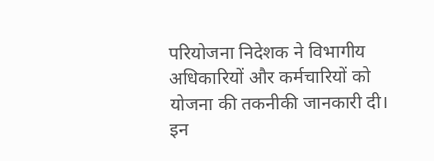परियोजना निदेशक ने विभागीय अधिकारियों और कर्मचारियों को योजना की तकनीकी जानकारी दी। इन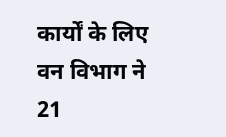कार्यों के लिए वन विभाग ने 21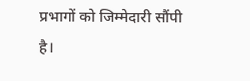प्रभागों को जिम्मेदारी सौंपी है।